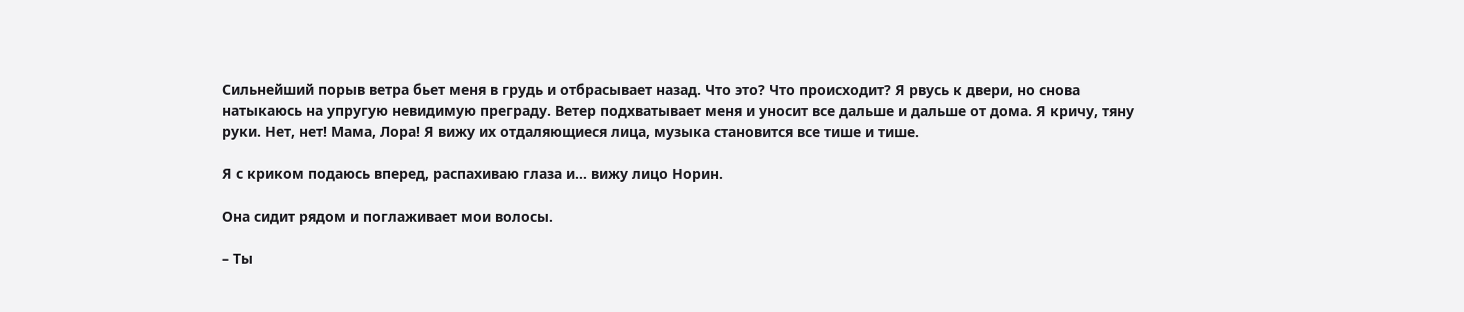Сильнейший порыв ветра бьет меня в грудь и отбрасывает назад. Что это? Что происходит? Я рвусь к двери, но снова натыкаюсь на упругую невидимую преграду. Ветер подхватывает меня и уносит все дальше и дальше от дома. Я кричу, тяну руки. Нет, нет! Мама, Лора! Я вижу их отдаляющиеся лица, музыка становится все тише и тише.

Я с криком подаюсь вперед, распахиваю глаза и… вижу лицо Норин.

Она сидит рядом и поглаживает мои волосы.

– Ты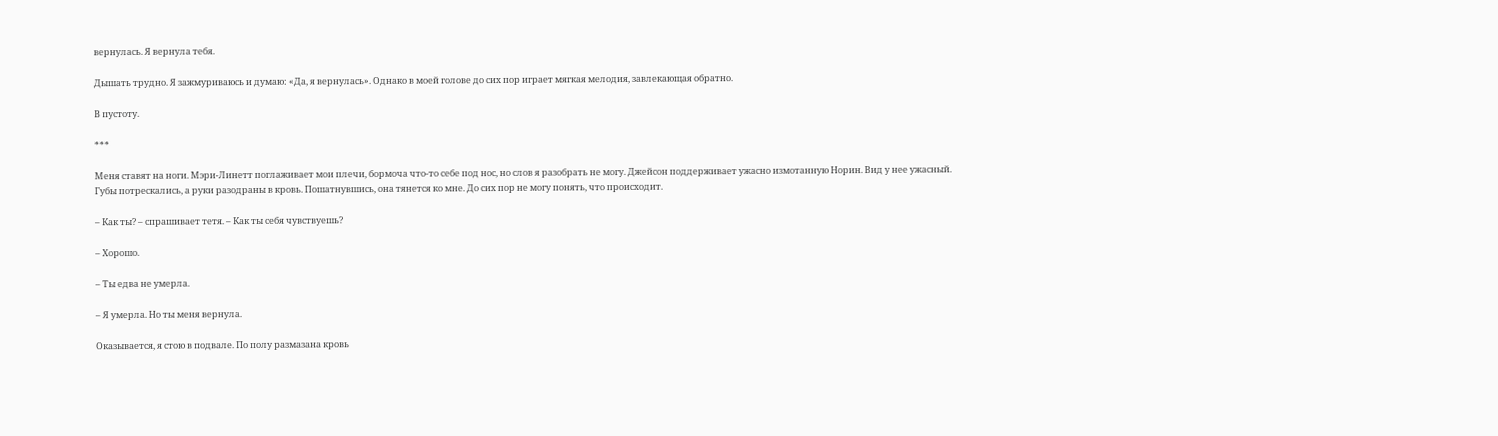вернулась. Я вернула тебя.

Дышать трудно. Я зажмуриваюсь и думаю: «Да, я вернулась». Однако в моей голове до сих пор играет мягкая мелодия, завлекающая обратно.

В пустоту.

***

Меня ставят на ноги. Мэри-Линетт поглаживает мои плечи, бормоча что-то себе под нос, но слов я разобрать не могу. Джейсон поддерживает ужасно измотанную Норин. Вид у нее ужасный. Губы потрескались, а руки разодраны в кровь. Пошатнувшись, она тянется ко мне. До сих пор не могу понять, что происходит.

– Как ты? – спрашивает тетя. – Как ты себя чувствуешь?

– Хорошо.

– Ты едва не умерла.

– Я умерла. Но ты меня вернула.

Оказывается, я стою в подвале. По полу размазана кровь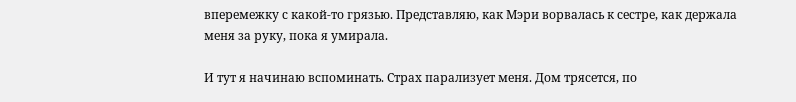вперемежку с какой-то грязью. Представляю, как Мэри ворвалась к сестре, как держала меня за руку, пока я умирала.

И тут я начинаю вспоминать. Страх парализует меня. Дом трясется, по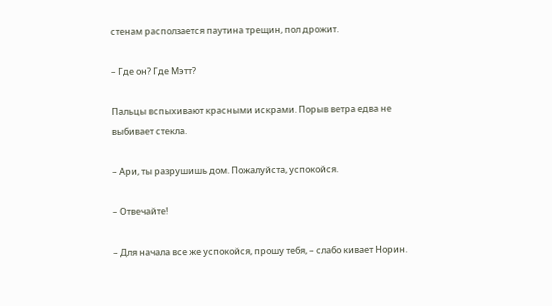стенам расползается паутина трещин, пол дрожит.

– Где он? Где Мэтт?

Пальцы вспыхивают красными искрами. Порыв ветра едва не выбивает стекла.

– Ари, ты разрушишь дом. Пожалуйста, успокойся.

– Отвечайте!

– Для начала все же успокойся, прошу тебя, – слабо кивает Норин.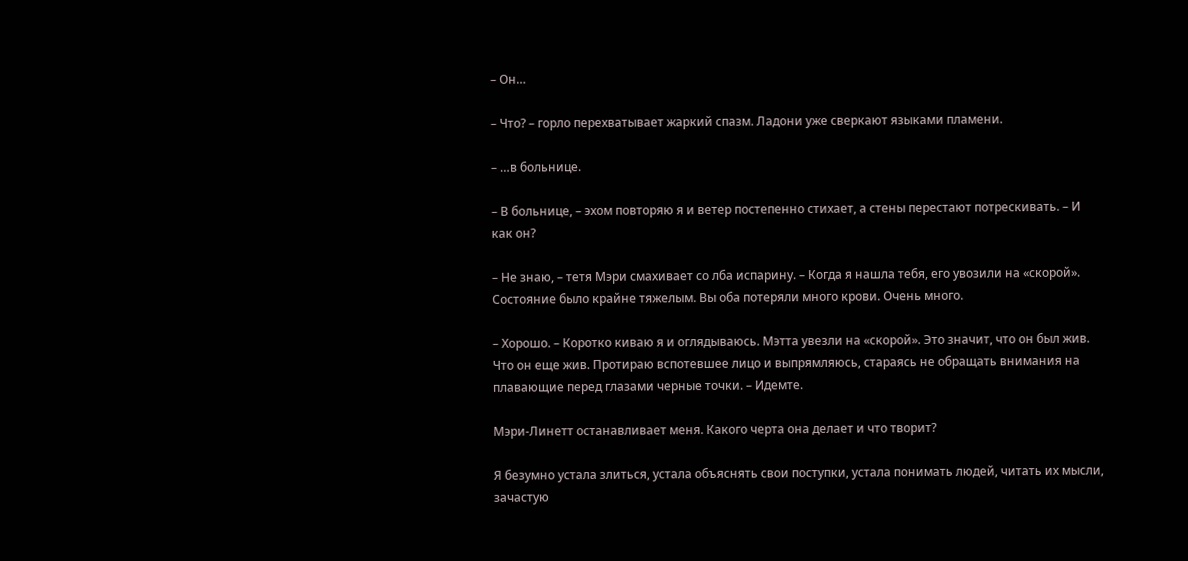– Он…

– Что? – горло перехватывает жаркий спазм. Ладони уже сверкают языками пламени.

– …в больнице.

– В больнице, – эхом повторяю я и ветер постепенно стихает, а стены перестают потрескивать. – И как он?

– Не знаю, – тетя Мэри смахивает со лба испарину. – Когда я нашла тебя, его увозили на «скорой». Состояние было крайне тяжелым. Вы оба потеряли много крови. Очень много.

– Хорошо. – Коротко киваю я и оглядываюсь. Мэтта увезли на «скорой». Это значит, что он был жив. Что он еще жив. Протираю вспотевшее лицо и выпрямляюсь, стараясь не обращать внимания на плавающие перед глазами черные точки. – Идемте.

Мэри-Линетт останавливает меня. Какого черта она делает и что творит?

Я безумно устала злиться, устала объяснять свои поступки, устала понимать людей, читать их мысли, зачастую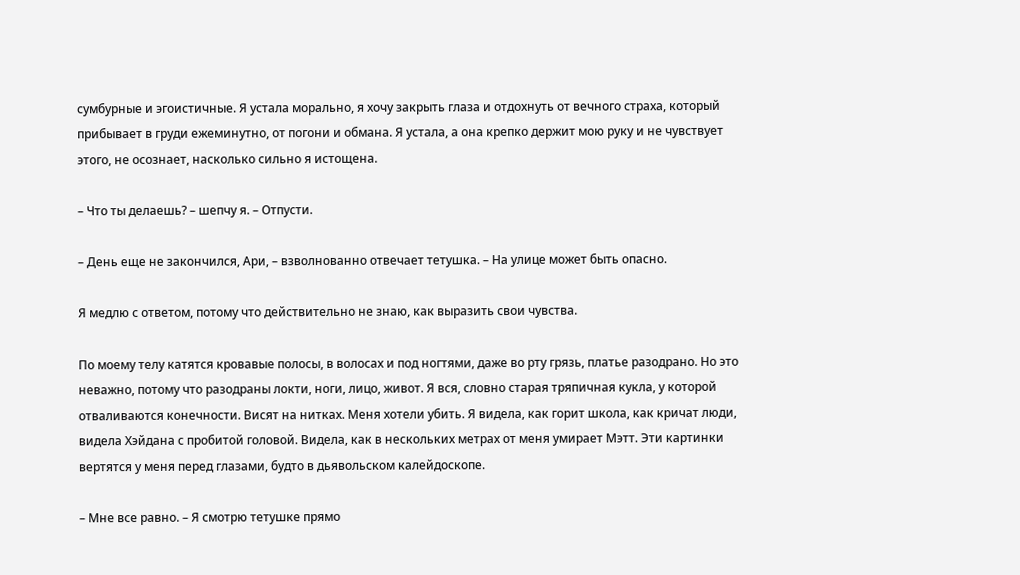сумбурные и эгоистичные. Я устала морально, я хочу закрыть глаза и отдохнуть от вечного страха, который прибывает в груди ежеминутно, от погони и обмана. Я устала, а она крепко держит мою руку и не чувствует этого, не осознает, насколько сильно я истощена.

– Что ты делаешь? – шепчу я. – Отпусти.

– День еще не закончился, Ари, – взволнованно отвечает тетушка. – На улице может быть опасно.

Я медлю с ответом, потому что действительно не знаю, как выразить свои чувства.

По моему телу катятся кровавые полосы, в волосах и под ногтями, даже во рту грязь, платье разодрано. Но это неважно, потому что разодраны локти, ноги, лицо, живот. Я вся, словно старая тряпичная кукла, у которой отваливаются конечности. Висят на нитках. Меня хотели убить. Я видела, как горит школа, как кричат люди, видела Хэйдана с пробитой головой. Видела, как в нескольких метрах от меня умирает Мэтт. Эти картинки вертятся у меня перед глазами, будто в дьявольском калейдоскопе.

– Мне все равно. – Я смотрю тетушке прямо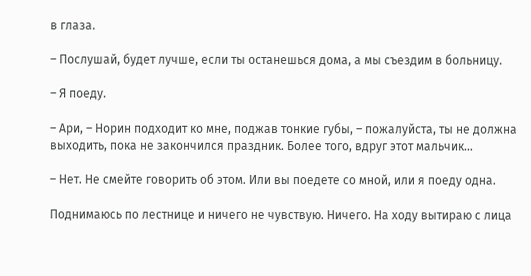в глаза.

– Послушай, будет лучше, если ты останешься дома, а мы съездим в больницу.

– Я поеду.

– Ари, – Норин подходит ко мне, поджав тонкие губы, – пожалуйста, ты не должна выходить, пока не закончился праздник. Более того, вдруг этот мальчик…

– Нет. Не смейте говорить об этом. Или вы поедете со мной, или я поеду одна.

Поднимаюсь по лестнице и ничего не чувствую. Ничего. На ходу вытираю с лица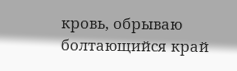кровь, обрываю болтающийся край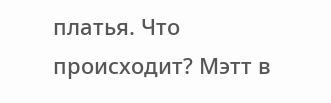платья. Что происходит? Мэтт в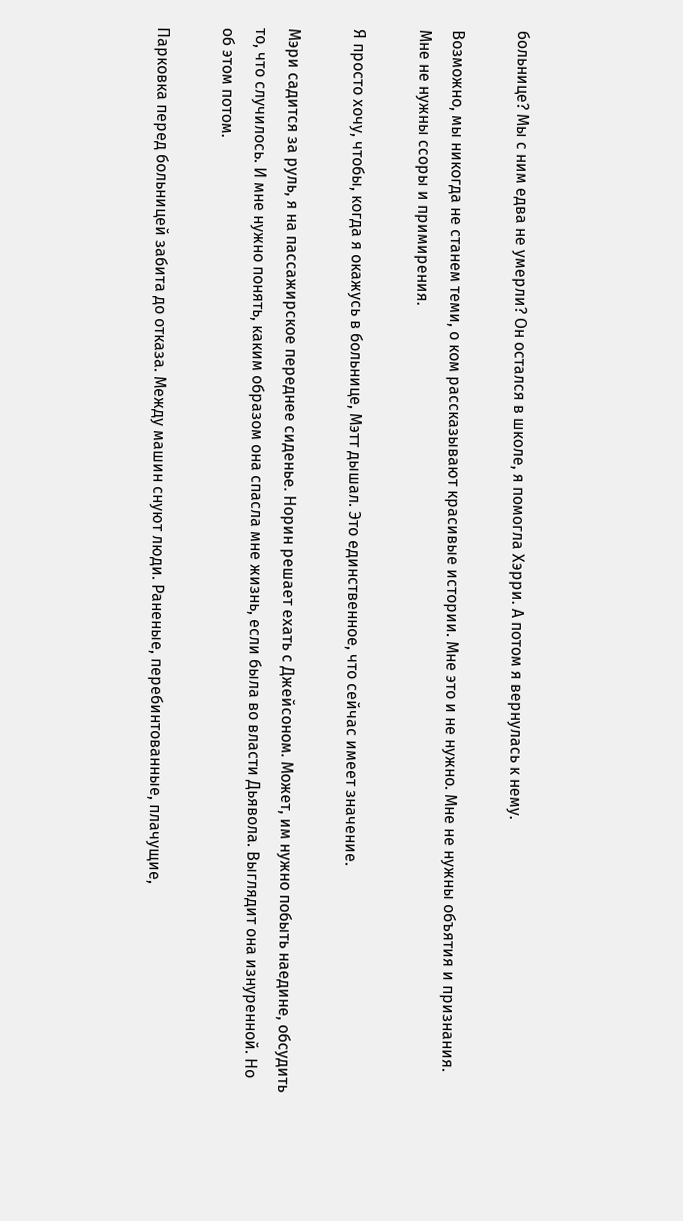больнице? Мы с ним едва не умерли? Он остался в школе, я помогла Хэрри. А потом я вернулась к нему.

Возможно, мы никогда не станем теми, о ком рассказывают красивые истории. Мне это и не нужно. Мне не нужны объятия и признания. Мне не нужны ссоры и примирения.

Я просто хочу, чтобы, когда я окажусь в больнице, Мэтт дышал. Это единственное, что сейчас имеет значение.

Мэри садится за руль, я на пассажирское переднее сиденье. Норин решает ехать с Джейсоном. Может, им нужно побыть наедине, обсудить то, что случилось. И мне нужно понять, каким образом она спасла мне жизнь, если была во власти Дьявола. Выглядит она изнуренной. Но об этом потом.

Парковка перед больницей забита до отказа. Между машин снуют люди. Раненые, перебинтованные, плачущие,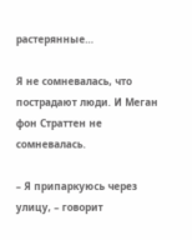растерянные…

Я не сомневалась, что пострадают люди. И Меган фон Страттен не сомневалась.

– Я припаркуюсь через улицу, – говорит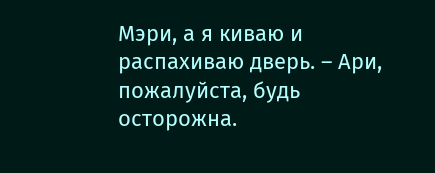Мэри, а я киваю и распахиваю дверь. – Ари, пожалуйста, будь осторожна.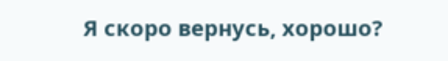Я скоро вернусь, хорошо?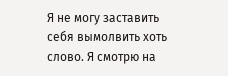Я не могу заставить себя вымолвить хоть слово. Я смотрю на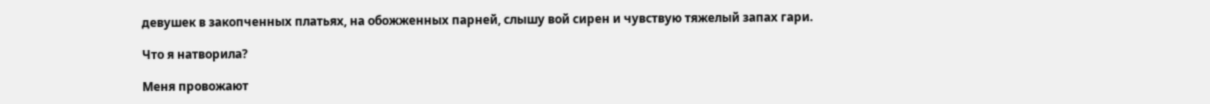девушек в закопченных платьях, на обожженных парней, слышу вой сирен и чувствую тяжелый запах гари.

Что я натворила?

Меня провожают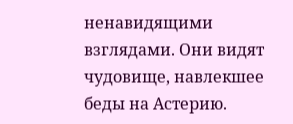ненавидящими взглядами. Они видят чудовище, навлекшее беды на Астерию.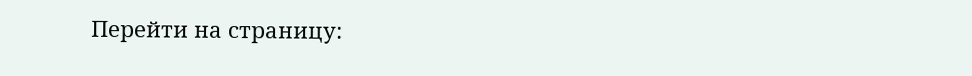Перейти на страницу: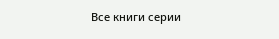Все книги серии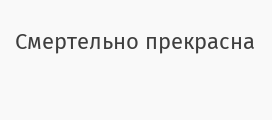Смертельно прекрасна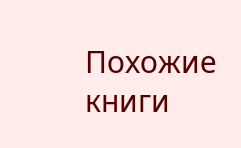Похожие книги